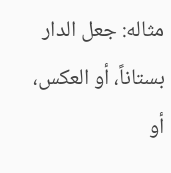مثاله: جعل الدار بستاناً، أو العكس، أو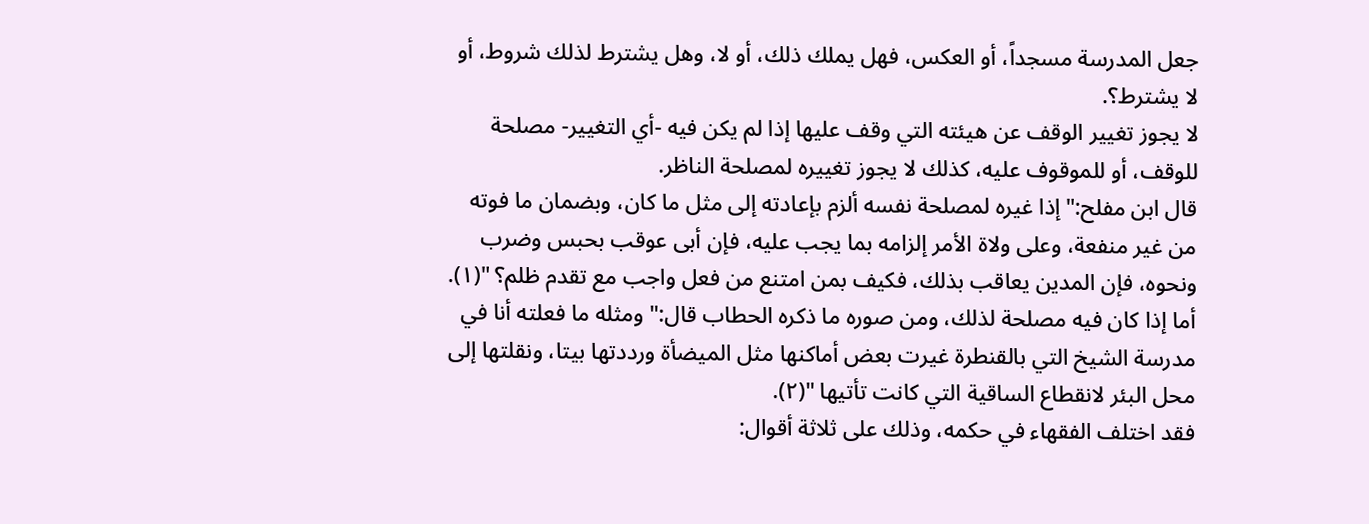جعل المدرسة مسجداً، أو العكس، فهل يملك ذلك، أو لا، وهل يشترط لذلك شروط، أو لا يشترط؟.
لا يجوز تغيير الوقف عن هيئته التي وقف عليها إذا لم يكن فيه -أي التغيير- مصلحة للوقف، أو للموقوف عليه، كذلك لا يجوز تغييره لمصلحة الناظر.
قال ابن مفلح:"إذا غيره لمصلحة نفسه ألزم بإعادته إلى مثل ما كان، وبضمان ما فوته من غير منفعة، وعلى ولاة الأمر إلزامه بما يجب عليه، فإن أبى عوقب بحبس وضرب ونحوه، فإن المدين يعاقب بذلك، فكيف بمن امتنع من فعل واجب مع تقدم ظلم؟ "(١).
أما إذا كان فيه مصلحة لذلك، ومن صوره ما ذكره الحطاب قال:" ومثله ما فعلته أنا في مدرسة الشيخ التي بالقنطرة غيرت بعض أماكنها مثل الميضأة ورددتها بيتا، ونقلتها إلى محل البئر لانقطاع الساقية التي كانت تأتيها "(٢).
فقد اختلف الفقهاء في حكمه، وذلك على ثلاثة أقوال: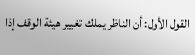القول الأول: أن الناظر يملك تغيير هيئة الوقف إذا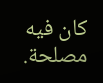كان فيه مصلحة.